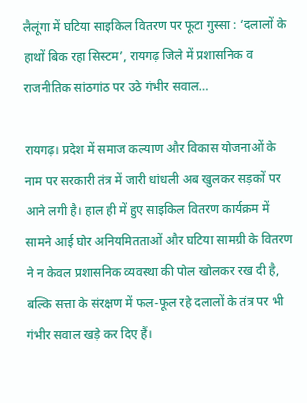लैलूंगा में घटिया साइकिल वितरण पर फूटा गुस्सा : ‘दलालों के हाथों बिक रहा सिस्टम’, रायगढ़ जिले में प्रशासनिक व राजनीतिक सांठगांठ पर उठे गंभीर सवाल…

रायगढ़। प्रदेश में समाज कल्याण और विकास योजनाओं के नाम पर सरकारी तंत्र में जारी धांधली अब खुलकर सड़कों पर आने लगी है। हाल ही में हुए साइकिल वितरण कार्यक्रम में सामने आई घोर अनियमितताओं और घटिया सामग्री के वितरण ने न केवल प्रशासनिक व्यवस्था की पोल खोलकर रख दी है, बल्कि सत्ता के संरक्षण में फल-फूल रहे दलालों के तंत्र पर भी गंभीर सवाल खड़े कर दिए हैं।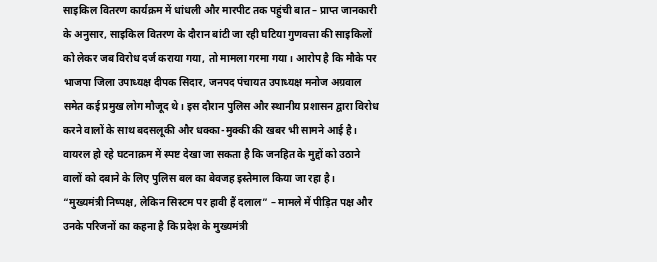साइकिल वितरण कार्यक्रम में धांधली और मारपीट तक पहुंची बात – प्राप्त जानकारी के अनुसार, साइकिल वितरण के दौरान बांटी जा रही घटिया गुणवत्ता की साइकिलों को लेकर जब विरोध दर्ज कराया गया, तो मामला गरमा गया। आरोप है कि मौके पर भाजपा जिला उपाध्यक्ष दीपक सिदार, जनपद पंचायत उपाध्यक्ष मनोज अग्रवाल समेत कई प्रमुख लोग मौजूद थे। इस दौरान पुलिस और स्थानीय प्रशासन द्वारा विरोध करने वालों के साथ बदसलूकी और धक्का-मुक्की की खबर भी सामने आई है।
वायरल हो रहे घटनाक्रम में स्पष्ट देखा जा सकता है कि जनहित के मुद्दों को उठाने वालों को दबाने के लिए पुलिस बल का बेवजह इस्तेमाल किया जा रहा है।
“मुख्यमंत्री निष्पक्ष, लेकिन सिस्टम पर हावी हैं दलाल” – मामले में पीड़ित पक्ष और उनके परिजनों का कहना है कि प्रदेश के मुख्यमंत्री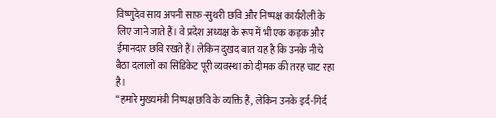विष्णुदेव साय अपनी साफ़-सुथरी छवि और निष्पक्ष कार्यशैली के लिए जाने जाते हैं। वे प्रदेश अध्यक्ष के रूप में भी एक कड़क और ईमानदार छवि रखते हैं। लेकिन दुखद बात यह है कि उनके नीचे बैठा दलालों का सिंडिकेट पूरी व्यवस्था को दीमक की तरह चाट रहा है।
“हमारे मुख्यमंत्री निष्पक्ष छवि के व्यक्ति हैं, लेकिन उनके इर्द-गिर्द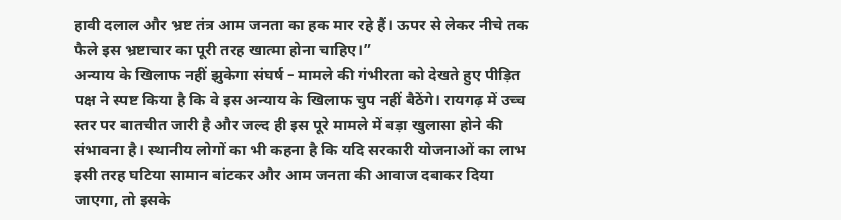हावी दलाल और भ्रष्ट तंत्र आम जनता का हक मार रहे हैं। ऊपर से लेकर नीचे तक फैले इस भ्रष्टाचार का पूरी तरह खात्मा होना चाहिए।”
अन्याय के खिलाफ नहीं झुकेगा संघर्ष – मामले की गंभीरता को देखते हुए पीड़ित पक्ष ने स्पष्ट किया है कि वे इस अन्याय के खिलाफ चुप नहीं बैठेंगे। रायगढ़ में उच्च स्तर पर बातचीत जारी है और जल्द ही इस पूरे मामले में बड़ा खुलासा होने की संभावना है। स्थानीय लोगों का भी कहना है कि यदि सरकारी योजनाओं का लाभ इसी तरह घटिया सामान बांटकर और आम जनता की आवाज दबाकर दिया जाएगा, तो इसके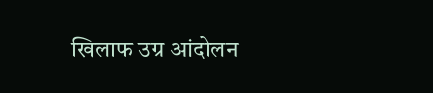खिलाफ उग्र आंदोलन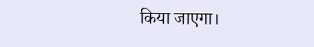किया जाएगा।